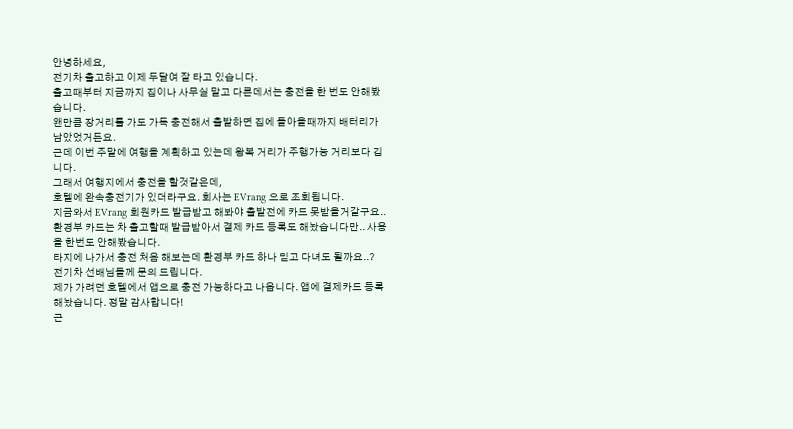안녕하세요,
전기차 출고하고 이제 두달여 잘 타고 있습니다.
출고때부터 지금까지 집이나 사무실 말고 다른데서는 충전을 한 번도 안해봤습니다.
왠만큼 장거리를 가도 가득 충전해서 출발하면 집에 돌아올때까지 배터리가 남았었거든요.
근데 이번 주말에 여행을 계획하고 있는데 왕복 거리가 주행가능 거리보다 깁니다.
그래서 여행지에서 충전을 할것같은데,
호텔에 완속충전기가 있더라구요. 회사는 EVrang 으로 조회됩니다.
지금와서 EVrang 회원카드 발급받고 해봐야 출발전에 카드 못받을거같구요..
환경부 카드는 차 출고할때 발급받아서 결제 카드 등록도 해놨습니다만.. 사용을 한번도 안해봤습니다.
타지에 나가서 충전 처음 해보는데 환경부 카드 하나 믿고 다녀도 될까요..?
전기차 선배님들께 문의 드립니다.
제가 가려던 호텔에서 앱으로 충전 가능하다고 나옵니다. 앱에 결제카드 등록 해놨습니다. 정말 감사합니다!
근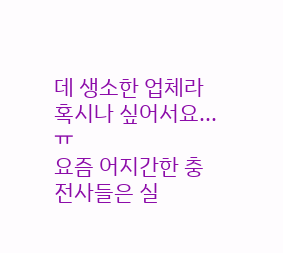데 생소한 업체라 혹시나 싶어서요...ㅠ
요즘 어지간한 충전사들은 실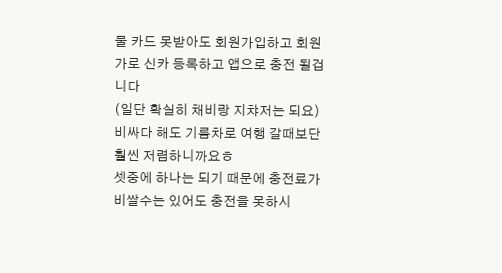물 카드 못받아도 회원가입하고 회원가로 신카 등록하고 앱으로 충전 될겁니다
(일단 확실히 채비랑 지챠저는 되요)
비싸다 해도 기름차로 여행 갈때보단 훨씬 저렴하니까요ㅎ
셋중에 하나는 되기 때문에 충전료가 비쌀수는 있어도 충전을 못하시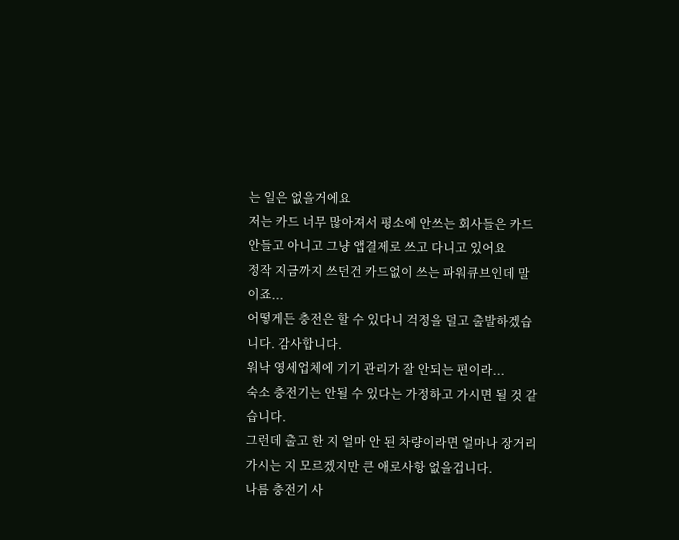는 일은 없을거에요
저는 카드 너무 많아져서 평소에 안쓰는 회사들은 카드 안들고 아니고 그냥 앱결제로 쓰고 다니고 있어요
정작 지금까지 쓰던건 카드없이 쓰는 파워큐브인데 말이죠...
어떻게든 충전은 할 수 있다니 걱정을 덜고 출발하겠습니다. 감사합니다.
워낙 영세업체에 기기 관리가 잘 안되는 편이라...
숙소 충전기는 안될 수 있다는 가정하고 가시면 될 것 같습니다.
그런데 출고 한 지 얼마 안 된 차량이라면 얼마나 장거리 가시는 지 모르겠지만 큰 애로사항 없을겁니다.
나름 충전기 사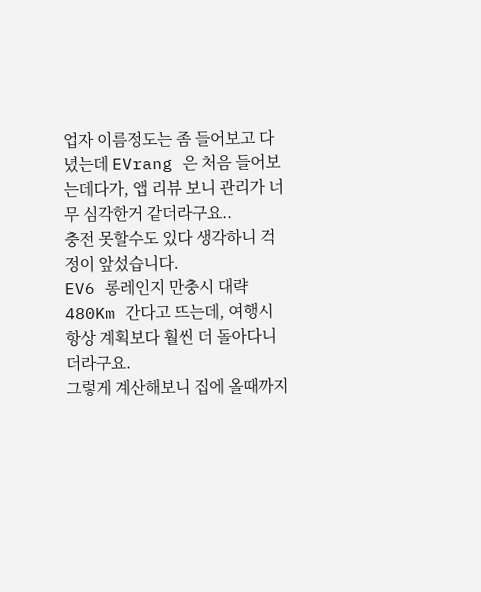업자 이름정도는 좀 들어보고 다녔는데 EVrang 은 처음 들어보는데다가, 앱 리뷰 보니 관리가 너무 심각한거 같더라구요..
충전 못할수도 있다 생각하니 걱정이 앞섰습니다.
EV6 롱레인지 만충시 대략 480Km 간다고 뜨는데, 여행시 항상 계획보다 훨씬 더 돌아다니더라구요.
그렇게 계산해보니 집에 올때까지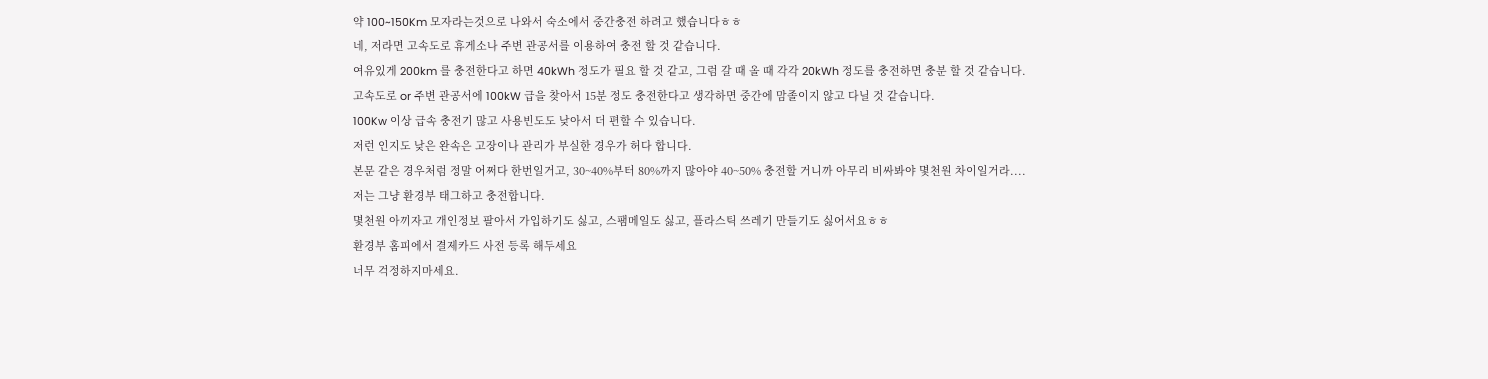약 100~150Km 모자라는것으로 나와서 숙소에서 중간충전 하려고 했습니다ㅎㅎ
네, 저라면 고속도로 휴게소나 주변 관공서를 이용하여 충전 할 것 같습니다.
여유있게 200km 를 충전한다고 하면 40kWh 정도가 필요 할 것 같고, 그럼 갈 때 올 때 각각 20kWh 정도를 충전하면 충분 할 것 같습니다.
고속도로 or 주변 관공서에 100kW 급을 찾아서 15분 정도 충전한다고 생각하면 중간에 맘졸이지 않고 다닐 것 같습니다.
100Kw 이상 급속 충전기 많고 사용빈도도 낮아서 더 편할 수 있습니다.
저런 인지도 낮은 완속은 고장이나 관리가 부실한 경우가 허다 합니다.
본문 같은 경우처럼 정말 어쩌다 한번일거고, 30~40%부터 80%까지 많아야 40~50% 충전할 거니까 아무리 비싸봐야 몇천원 차이일거라....
저는 그냥 환경부 태그하고 충전합니다.
몇천원 아끼자고 개인정보 팔아서 가입하기도 싫고, 스팸메일도 싫고, 플라스틱 쓰레기 만들기도 싫어서요ㅎㅎ
환경부 홈피에서 결제카드 사전 등록 해두세요
너무 걱정하지마세요.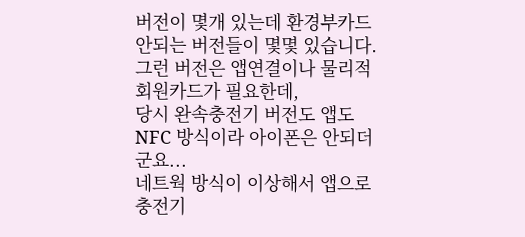버전이 몇개 있는데 환경부카드 안되는 버전들이 몇몇 있습니다.
그런 버전은 앱연결이나 물리적 회원카드가 필요한데,
당시 완속충전기 버전도 앱도 NFC 방식이라 아이폰은 안되더군요...
네트웍 방식이 이상해서 앱으로 충전기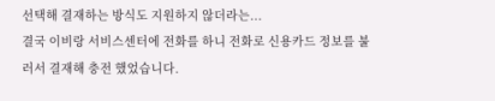선택해 결재하는 방식도 지원하지 않더라는...
결국 이비랑 서비스센터에 전화를 하니 전화로 신용카드 정보를 불러서 결재해 충전 했었습니다.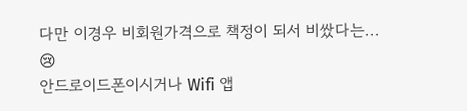다만 이경우 비회원가격으로 책정이 되서 비쌌다는... 😢
안드로이드폰이시거나 Wifi 앱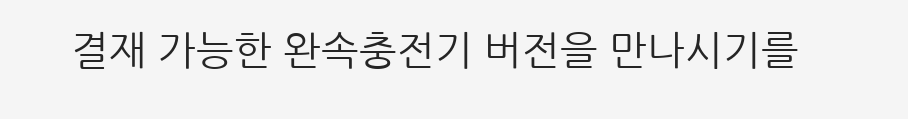결재 가능한 완속충전기 버전을 만나시기를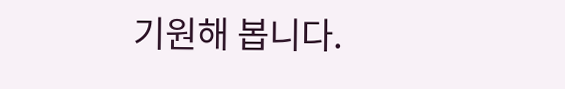기원해 봅니다.